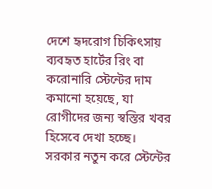দেশে হৃদরোগ চিকিৎসায় ব্যবহৃত হার্টের রিং বা করোনারি স্টেন্টের দাম কমানো হয়েছে, যা রোগীদের জন্য স্বস্তির খবর হিসেবে দেখা হচ্ছে। সরকার নতুন করে স্টেন্টের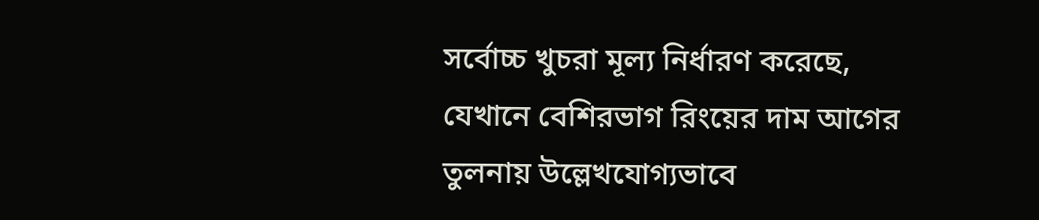সর্বোচ্চ খুচরা মূল্য নির্ধারণ করেছে, যেখানে বেশিরভাগ রিংয়ের দাম আগের তুলনায় উল্লেখযোগ্যভাবে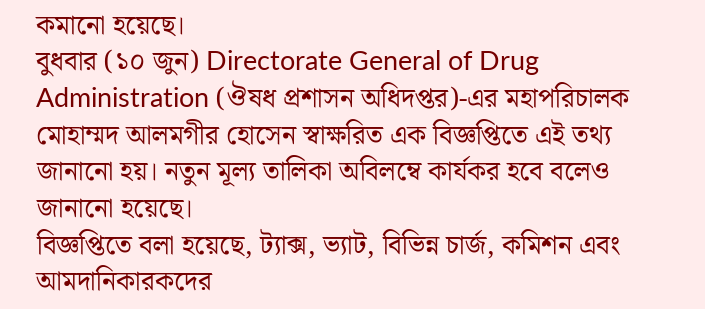কমানো হয়েছে।
বুধবার (১০ জুন) Directorate General of Drug Administration (ঔষধ প্রশাসন অধিদপ্তর)-এর মহাপরিচালক মোহাম্মদ আলমগীর হোসেন স্বাক্ষরিত এক বিজ্ঞপ্তিতে এই তথ্য জানানো হয়। নতুন মূল্য তালিকা অবিলম্বে কার্যকর হবে বলেও জানানো হয়েছে।
বিজ্ঞপ্তিতে বলা হয়েছে, ট্যাক্স, ভ্যাট, বিভিন্ন চার্জ, কমিশন এবং আমদানিকারকদের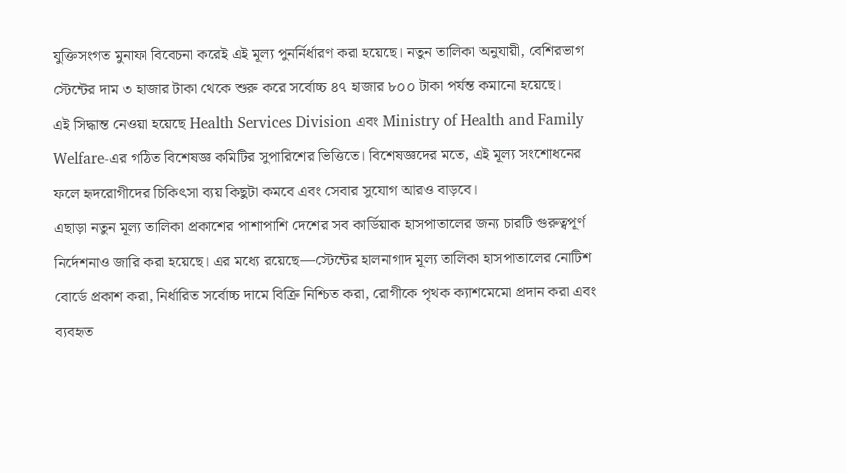যুক্তিসংগত মুনাফা বিবেচনা করেই এই মূল্য পুনর্নির্ধারণ করা হয়েছে। নতুন তালিকা অনুযায়ী, বেশিরভাগ স্টেন্টের দাম ৩ হাজার টাকা থেকে শুরু করে সর্বোচ্চ ৪৭ হাজার ৮০০ টাকা পর্যন্ত কমানো হয়েছে।
এই সিদ্ধান্ত নেওয়া হয়েছে Health Services Division এবং Ministry of Health and Family Welfare-এর গঠিত বিশেষজ্ঞ কমিটির সুপারিশের ভিত্তিতে। বিশেষজ্ঞদের মতে, এই মূল্য সংশোধনের ফলে হৃদরোগীদের চিকিৎসা ব্যয় কিছুটা কমবে এবং সেবার সুযোগ আরও বাড়বে।
এছাড়া নতুন মূল্য তালিকা প্রকাশের পাশাপাশি দেশের সব কার্ডিয়াক হাসপাতালের জন্য চারটি গুরুত্বপূর্ণ নির্দেশনাও জারি করা হয়েছে। এর মধ্যে রয়েছে—স্টেন্টের হালনাগাদ মূল্য তালিকা হাসপাতালের নোটিশ বোর্ডে প্রকাশ করা, নির্ধারিত সর্বোচ্চ দামে বিক্রি নিশ্চিত করা, রোগীকে পৃথক ক্যাশমেমো প্রদান করা এবং ব্যবহৃত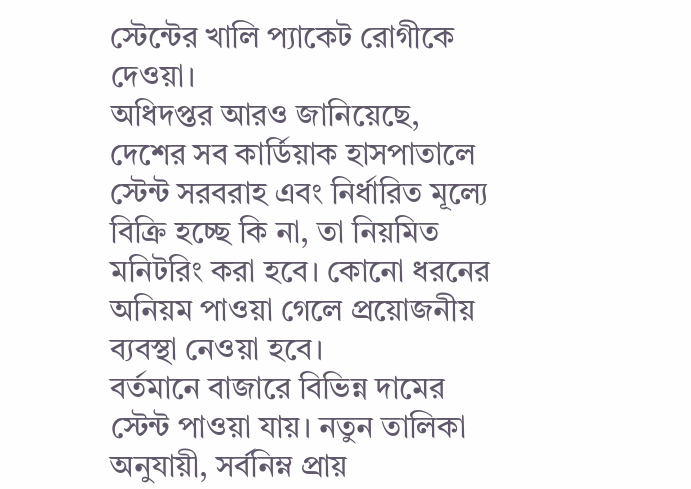স্টেন্টের খালি প্যাকেট রোগীকে দেওয়া।
অধিদপ্তর আরও জানিয়েছে, দেশের সব কার্ডিয়াক হাসপাতালে স্টেন্ট সরবরাহ এবং নির্ধারিত মূল্যে বিক্রি হচ্ছে কি না, তা নিয়মিত মনিটরিং করা হবে। কোনো ধরনের অনিয়ম পাওয়া গেলে প্রয়োজনীয় ব্যবস্থা নেওয়া হবে।
বর্তমানে বাজারে বিভিন্ন দামের স্টেন্ট পাওয়া যায়। নতুন তালিকা অনুযায়ী, সর্বনিম্ন প্রায়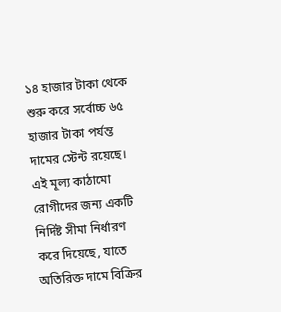১৪ হাজার টাকা থেকে শুরু করে সর্বোচ্চ ৬৫ হাজার টাকা পর্যন্ত দামের স্টেন্ট রয়েছে। এই মূল্য কাঠামো রোগীদের জন্য একটি নির্দিষ্ট সীমা নির্ধারণ করে দিয়েছে, যাতে অতিরিক্ত দামে বিক্রির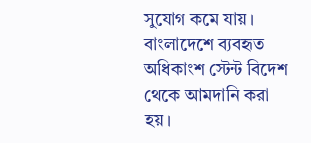সুযোগ কমে যায়।
বাংলাদেশে ব্যবহৃত অধিকাংশ স্টেন্ট বিদেশ থেকে আমদানি করা হয়।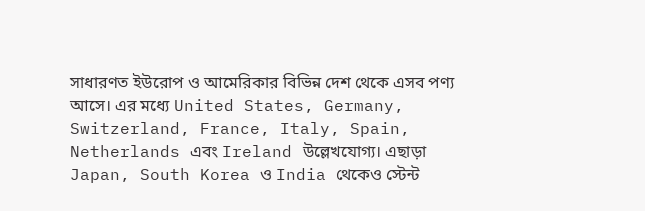সাধারণত ইউরোপ ও আমেরিকার বিভিন্ন দেশ থেকে এসব পণ্য আসে। এর মধ্যে United States, Germany, Switzerland, France, Italy, Spain, Netherlands এবং Ireland উল্লেখযোগ্য। এছাড়া Japan, South Korea ও India থেকেও স্টেন্ট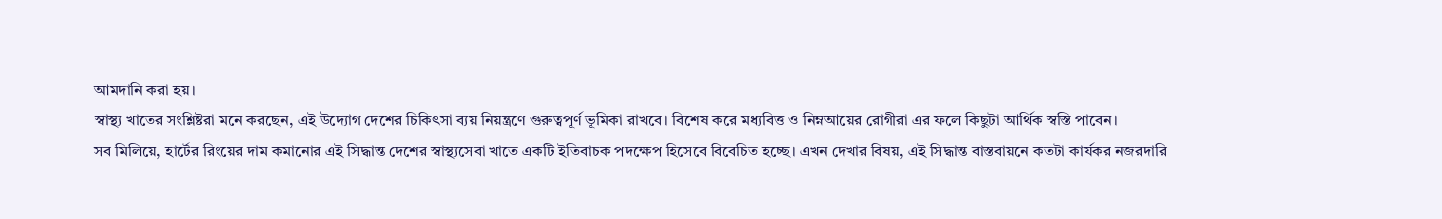আমদানি করা হয়।
স্বাস্থ্য খাতের সংশ্লিষ্টরা মনে করছেন, এই উদ্যোগ দেশের চিকিৎসা ব্যয় নিয়ন্ত্রণে গুরুত্বপূর্ণ ভূমিকা রাখবে। বিশেষ করে মধ্যবিত্ত ও নিম্নআয়ের রোগীরা এর ফলে কিছুটা আর্থিক স্বস্তি পাবেন।
সব মিলিয়ে, হার্টের রিংয়ের দাম কমানোর এই সিদ্ধান্ত দেশের স্বাস্থ্যসেবা খাতে একটি ইতিবাচক পদক্ষেপ হিসেবে বিবেচিত হচ্ছে। এখন দেখার বিষয়, এই সিদ্ধান্ত বাস্তবায়নে কতটা কার্যকর নজরদারি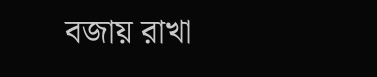বজায় রাখা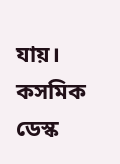যায়।
কসমিক ডেস্ক